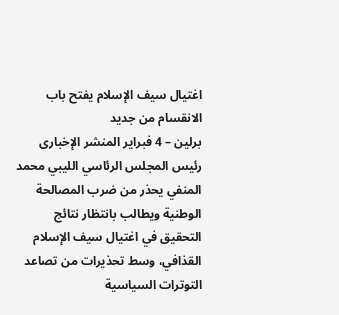اغتيال سيف الإسلام يفتح باب الانقسام من جديد
برلين – 4 فبراير المنشر الإخبارى
رئيس المجلس الرئاسي الليبي محمد المنفي يحذر من ضرب المصالحة الوطنية ويطالب بانتظار نتائج التحقيق في اغتيال سيف الإسلام القذافي، وسط تحذيرات من تصاعد التوترات السياسية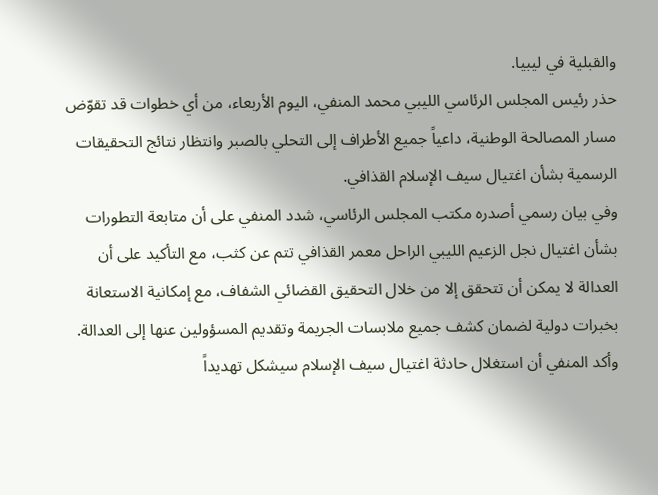والقبلية في ليبيا.
حذر رئيس المجلس الرئاسي الليبي محمد المنفي، اليوم الأربعاء، من أي خطوات قد تقوّض مسار المصالحة الوطنية، داعياً جميع الأطراف إلى التحلي بالصبر وانتظار نتائج التحقيقات الرسمية بشأن اغتيال سيف الإسلام القذافي.
وفي بيان رسمي أصدره مكتب المجلس الرئاسي، شدد المنفي على أن متابعة التطورات بشأن اغتيال نجل الزعيم الليبي الراحل معمر القذافي تتم عن كثب، مع التأكيد على أن العدالة لا يمكن أن تتحقق إلا من خلال التحقيق القضائي الشفاف، مع إمكانية الاستعانة بخبرات دولية لضمان كشف جميع ملابسات الجريمة وتقديم المسؤولين عنها إلى العدالة.
وأكد المنفي أن استغلال حادثة اغتيال سيف الإسلام سيشكل تهديداً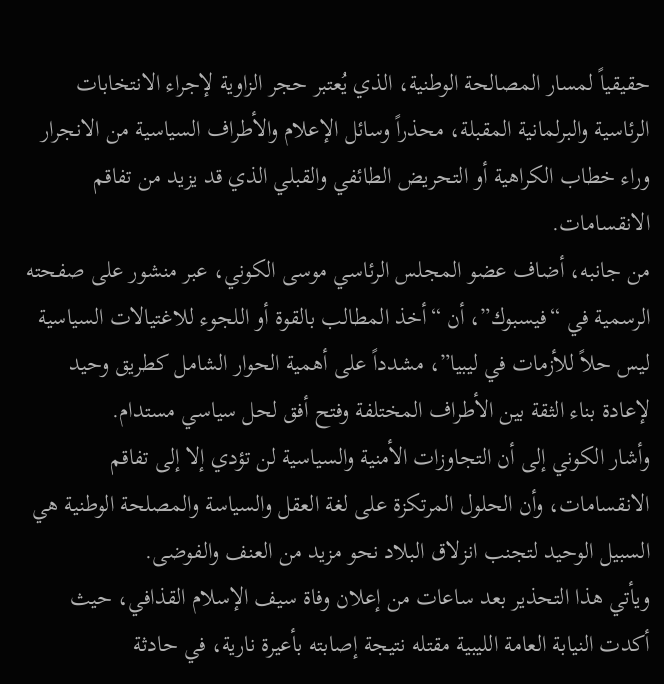حقيقياً لمسار المصالحة الوطنية، الذي يُعتبر حجر الزاوية لإجراء الانتخابات الرئاسية والبرلمانية المقبلة، محذراً وسائل الإعلام والأطراف السياسية من الانجرار وراء خطاب الكراهية أو التحريض الطائفي والقبلي الذي قد يزيد من تفاقم الانقسامات.
من جانبه، أضاف عضو المجلس الرئاسي موسى الكوني، عبر منشور على صفحته الرسمية في “فيسبوك”، أن “أخذ المطالب بالقوة أو اللجوء للاغتيالات السياسية ليس حلاً للأزمات في ليبيا”، مشدداً على أهمية الحوار الشامل كطريق وحيد لإعادة بناء الثقة بين الأطراف المختلفة وفتح أفق لحل سياسي مستدام.
وأشار الكوني إلى أن التجاوزات الأمنية والسياسية لن تؤدي إلا إلى تفاقم الانقسامات، وأن الحلول المرتكزة على لغة العقل والسياسة والمصلحة الوطنية هي السبيل الوحيد لتجنب انزلاق البلاد نحو مزيد من العنف والفوضى.
ويأتي هذا التحذير بعد ساعات من إعلان وفاة سيف الإسلام القذافي، حيث أكدت النيابة العامة الليبية مقتله نتيجة إصابته بأعيرة نارية، في حادثة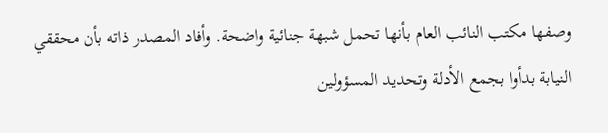وصفها مكتب النائب العام بأنها تحمل شبهة جنائية واضحة. وأفاد المصدر ذاته بأن محققي النيابة بدأوا بجمع الأدلة وتحديد المسؤولين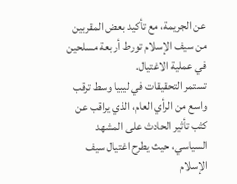عن الجريمة، مع تأكيد بعض المقربين من سيف الإسلام تورط أربعة مسلحين في عملية الاغتيال.
تستمر التحقيقات في ليبيا وسط ترقب واسع من الرأي العام، الذي يراقب عن كثب تأثير الحادث على المشهد السياسي، حيث يطرح اغتيال سيف الإسلام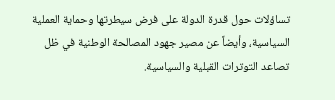تساؤلات حول قدرة الدولة على فرض سيطرتها وحماية العملية السياسية، وأيضاً عن مصير جهود المصالحة الوطنية في ظل تصاعد التوترات القبلية والسياسية.